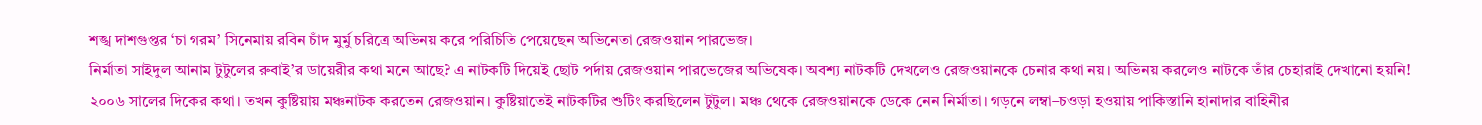শঙ্খ দাশগুপ্তর ‘চা গরম’ সিনেমায় রবিন চাঁদ মুর্মু চরিত্রে অভিনয় করে পরিচিতি পেয়েছেন অভিনেতা রেজওয়ান পারভেজ।
নির্মাতা সাইদুল আনাম টুটুলের রুবাই’র ডায়েরীর কথা মনে আছে? এ নাটকটি দিয়েই ছোট পর্দায় রেজওয়ান পারভেজের অভিষেক। অবশ্য নাটকটি দেখলেও রেজওয়ানকে চেনার কথা নয়। অভিনয় করলেও নাটকে তাঁর চেহারাই দেখানো হয়নি!
২০০৬ সালের দিকের কথা। তখন কুষ্টিয়ায় মঞ্চনাটক করতেন রেজওয়ান। কুষ্টিয়াতেই নাটকটির শুটিং করছিলেন টুটুল। মঞ্চ থেকে রেজওয়ানকে ডেকে নেন নির্মাতা। গড়নে লম্বা–চওড়া হওয়ায় পাকিস্তানি হানাদার বাহিনীর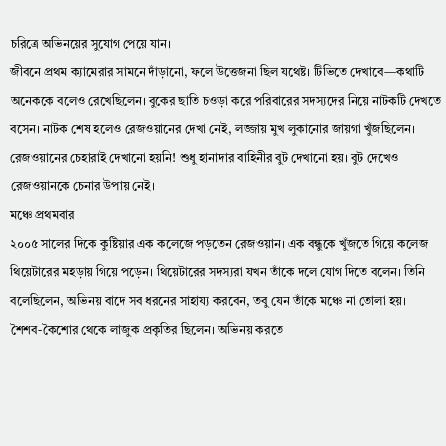চরিত্রে অভিনয়ের সুযোগ পেয়ে যান।
জীবনে প্রথম ক্যামেরার সামনে দাঁড়ানো, ফলে উত্তেজনা ছিল যথেষ্ট। টিভিতে দেখাবে—কথাটি অনেককে বলেও রেখেছিলেন। বুকের ছাতি চওড়া করে পরিবারের সদস্যদের নিয়ে নাটকটি দেখতে বসেন। নাটক শেষ হলেও রেজওয়ানের দেখা নেই, লজ্জায় মুখ লুকানোর জায়গা খুঁজছিলেন।
রেজওয়ানের চেহারাই দেখানো হয়নি! শুধু হানাদার বাহিনীর বুট দেখানো হয়। বুট দেখেও রেজওয়ানকে চেনার উপায় নেই।
মঞ্চে প্রথমবার
২০০৫ সালের দিকে কুষ্টিয়ার এক কলেজে পড়তেন রেজওয়ান। এক বন্ধুকে খুঁজতে গিয়ে কলেজ থিয়েটারের মহড়ায় গিয়ে পড়েন। থিয়েটারের সদস্যরা যখন তাঁকে দলে যোগ দিতে বলেন। তিনি বলেছিলেন, অভিনয় বাদে সব ধরনের সাহায্য করবেন, তবু যেন তাঁকে মঞ্চে না তোলা হয়।
শৈশব-কৈশোর থেকে লাজুক প্রকৃতির ছিলেন। অভিনয় করতে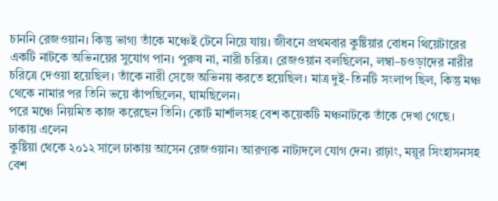চাননি রেজওয়ান। কিন্তু ভাগ্য তাঁকে মঞ্চেই টেনে নিয়ে যায়। জীবনে প্রথমবার কুষ্টিয়ার বোধন থিয়েটারের একটি নাটকে অভিনয়ের সুযোগ পান। পুরুষ না, নারী চরিত্র। রেজওয়ান বলছিলেন, লম্বা–চওড়াদের নারীর চরিত্রে দেওয়া হয়েছিল। তাঁকে নারী সেজে অভিনয় করতে হয়েছিল। মাত্র দুই-তিনটি সংলাপ ছিল, কিন্তু মঞ্চ থেকে নামার পর তিনি ভয়ে কাঁপছিলেন, ঘামছিলেন।
পরে মঞ্চে নিয়মিত কাজ করেছেন তিনি। কোর্ট মার্শালসহ বেশ কয়েকটি মঞ্চনাটকে তাঁকে দেখা গেছে।
ঢাকায় এলেন
কুষ্টিয়া থেকে ২০১২ সালে ঢাকায় আসেন রেজওয়ান। আরণ্যক নাট্যদলে যোগ দেন। রাঢ়াং, ময়ূর সিংহাসনসহ বেশ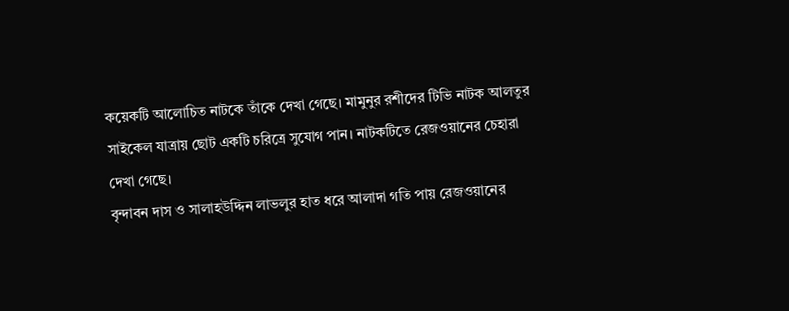কয়েকটি আলোচিত নাটকে তাঁকে দেখা গেছে। মামুনুর রশীদের টিভি নাটক আলতুর সাইকেল যাত্রায় ছোট একটি চরিত্রে সুযোগ পান। নাটকটিতে রেজওয়ানের চেহারা দেখা গেছে।
বৃন্দাবন দাস ও সালাহউদ্দিন লাভলুর হাত ধরে আলাদা গতি পায় রেজওয়ানের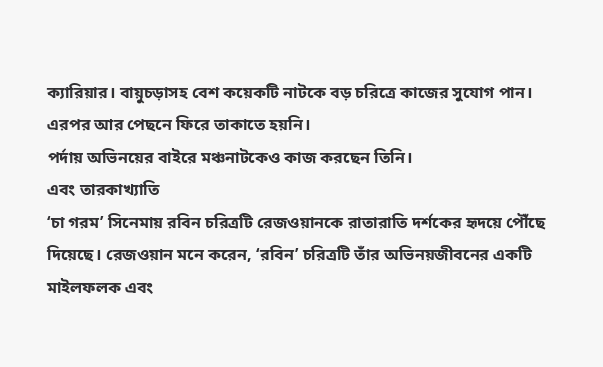ক্যারিয়ার। বায়ুচড়াসহ বেশ কয়েকটি নাটকে বড় চরিত্রে কাজের সুযোগ পান। এরপর আর পেছনে ফিরে তাকাতে হয়নি।
পর্দায় অভিনয়ের বাইরে মঞ্চনাটকেও কাজ করছেন তিনি।
এবং তারকাখ্যাতি
‘চা গরম’ সিনেমায় রবিন চরিত্রটি রেজওয়ানকে রাতারাতি দর্শকের হৃদয়ে পৌঁছে দিয়েছে। রেজওয়ান মনে করেন, ‘রবিন’ চরিত্রটি তাঁর অভিনয়জীবনের একটি মাইলফলক এবং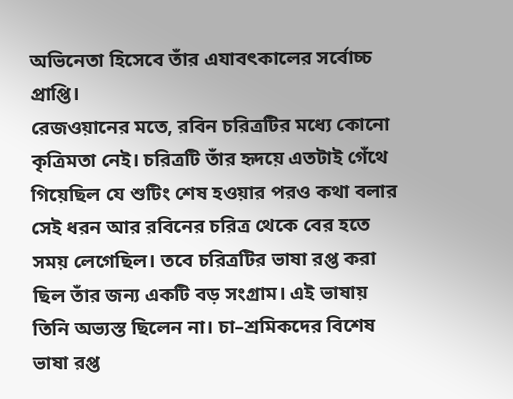অভিনেতা হিসেবে তাঁর এযাবৎকালের সর্বোচ্চ প্রাপ্তি।
রেজওয়ানের মতে, রবিন চরিত্রটির মধ্যে কোনো কৃত্রিমতা নেই। চরিত্রটি তাঁর হৃদয়ে এতটাই গেঁথে গিয়েছিল যে শুটিং শেষ হওয়ার পরও কথা বলার সেই ধরন আর রবিনের চরিত্র থেকে বের হতে সময় লেগেছিল। তবে চরিত্রটির ভাষা রপ্ত করা ছিল তাঁর জন্য একটি বড় সংগ্রাম। এই ভাষায় তিনি অভ্যস্ত ছিলেন না। চা–শ্রমিকদের বিশেষ ভাষা রপ্ত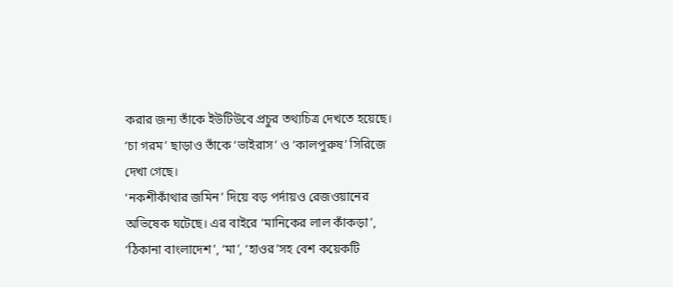করার জন্য তাঁকে ইউটিউবে প্রচুর তথ্যচিত্র দেখতে হয়েছে।
‘চা গরম’ ছাড়াও তাঁকে ‘ভাইরাস’ ও ‘কালপুরুষ’ সিরিজে দেখা গেছে।
‘নকশীকাঁথার জমিন’ দিয়ে বড় পর্দায়ও রেজওয়ানের অভিষেক ঘটেছে। এর বাইরে ‘মানিকের লাল কাঁকড়া’, ‘ঠিকানা বাংলাদেশ’, ‘মা’, ‘হাওর’সহ বেশ কয়েকটি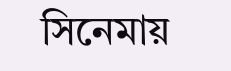সিনেমায়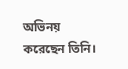অভিনয় করেছেন তিনি।